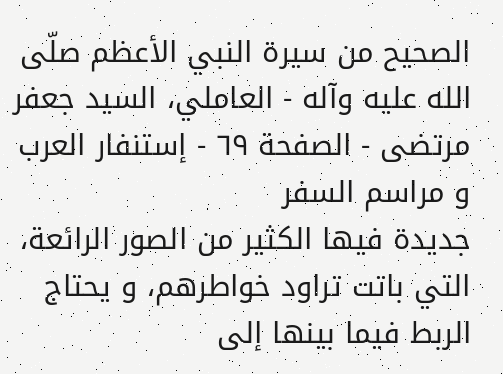الصحيح من سيرة النبي الأعظم صلّى الله عليه وآله - العاملي، السيد جعفر مرتضى - الصفحة ٦٩ - إستنفار العرب و مراسم السفر
جديدة فيها الكثير من الصور الرائعة، التي باتت تراود خواطرهم، و يحتاج الربط فيما بينها إلى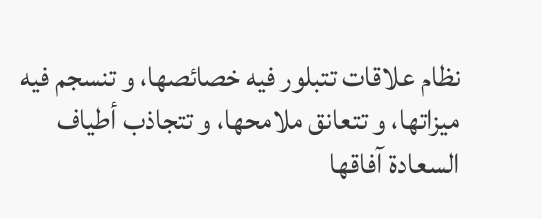نظام علاقات تتبلور فيه خصائصها، و تنسجم فيه ميزاتها، و تتعانق ملامحها، و تتجاذب أطياف السعادة آفاقها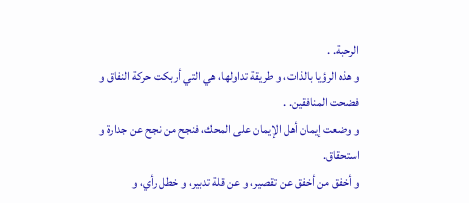الرحبة. .
و هذه الرؤيا بالذات، و طريقة تداولها، هي التي أربكت حركة النفاق و فضحت المنافقين. .
و وضعت إيمان أهل الإيمان على المحك، فنجح من نجح عن جدارة و استحقاق.
و أخفق من أخفق عن تقصير، و عن قلة تدبير، و خطل رأي، و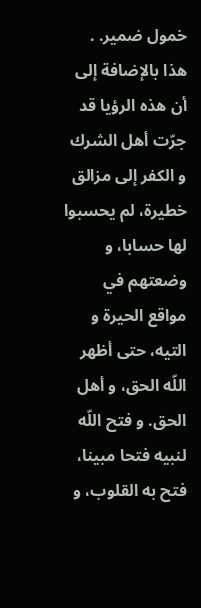خمول ضمير. .
هذا بالإضافة إلى أن هذه الرؤيا قد جرّت أهل الشرك و الكفر إلى مزالق خطيرة، لم يحسبوا لها حسابا، و وضعتهم في مواقع الحيرة و التيه، حتى أظهر اللّه الحق، و أهل الحق. و فتح اللّه لنبيه فتحا مبينا، فتح به القلوب، و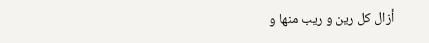أزال كل رين و ريب منها و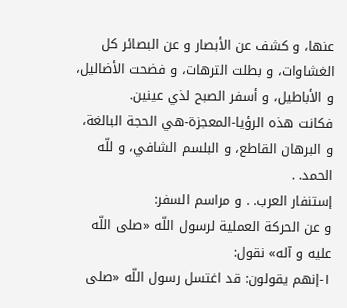عنها، و كشف عن الأبصار و عن البصائر كل الغشاوات، و بطلت الترهات، و فضحت الأضاليل، و الأباطيل، و أسفر الصبح لذي عينين.
فكانت هذه الرؤيا-المعجزة-هي الحجة البالغة، و البرهان القاطع، و البلسم الشافي، و للّه الحمد. .
إستنفار العرب. . و مراسم السفر:
و عن الحركة العملية لرسول اللّه «صلى اللّه عليه و آله» نقول:
١-إنهم يقولون: قد اغتسل رسول اللّه «صلى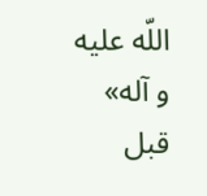اللّه عليه و آله» قبل